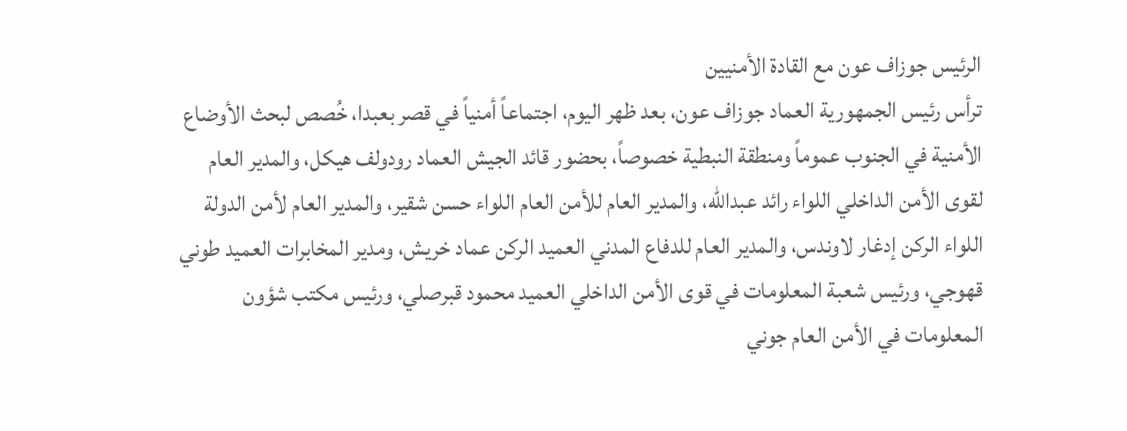الرئيس جوزاف عون مع القادة الأمنيين
ترأس رئيس الجمهورية العماد جوزاف عون، بعد ظهر اليوم، اجتماعاً أمنياً في قصر بعبدا، خُصص لبحث الأوضاع الأمنية في الجنوب عموماً ومنطقة النبطية خصوصاً، بحضور قائد الجيش العماد رودولف هيكل، والمدير العام لقوى الأمن الداخلي اللواء رائد عبدالله، والمدير العام للأمن العام اللواء حسن شقير، والمدير العام لأمن الدولة اللواء الركن إدغار لاوندس، والمدير العام للدفاع المدني العميد الركن عماد خريش، ومدير المخابرات العميد طوني قهوجي، ورئيس شعبة المعلومات في قوى الأمن الداخلي العميد محمود قبرصلي، ورئيس مكتب شؤون المعلومات في الأمن العام جوني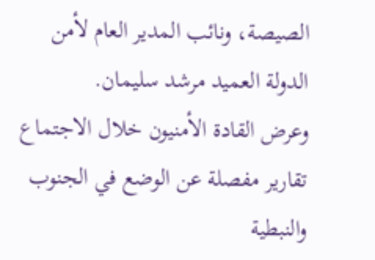الصيصة، ونائب المدير العام لأمن الدولة العميد مرشد سليمان.
وعرض القادة الأمنيون خلال الاجتماع تقارير مفصلة عن الوضع في الجنوب والنبطية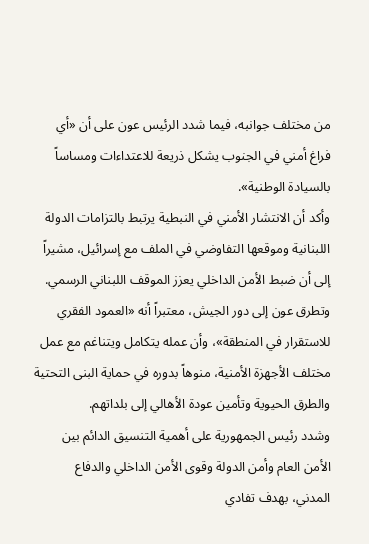من مختلف جوانبه، فيما شدد الرئيس عون على أن «أي فراغ أمني في الجنوب يشكل ذريعة للاعتداءات ومساساً بالسيادة الوطنية».
وأكد أن الانتشار الأمني في النبطية يرتبط بالتزامات الدولة اللبنانية وموقعها التفاوضي في الملف مع إسرائيل، مشيراً إلى أن ضبط الأمن الداخلي يعزز الموقف اللبناني الرسمي.
وتطرق عون إلى دور الجيش، معتبراً أنه «العمود الفقري للاستقرار في المنطقة»، وأن عمله يتكامل ويتناغم مع عمل مختلف الأجهزة الأمنية، منوهاً بدوره في حماية البنى التحتية والطرق الحيوية وتأمين عودة الأهالي إلى بلداتهم.
وشدد رئيس الجمهورية على أهمية التنسيق الدائم بين الأمن العام وأمن الدولة وقوى الأمن الداخلي والدفاع المدني، بهدف تفادي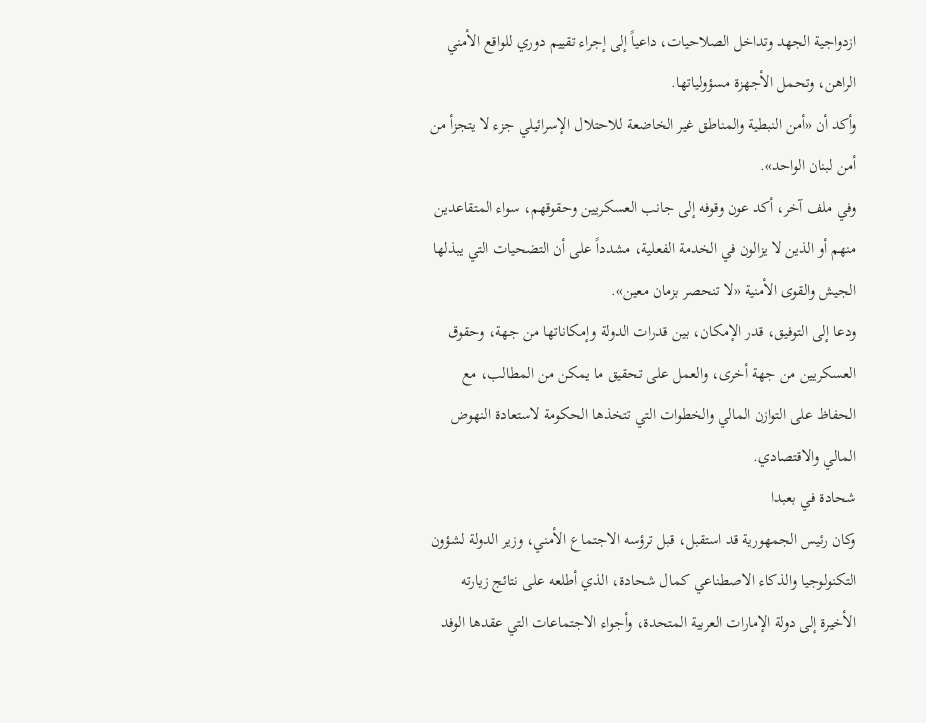ازدواجية الجهد وتداخل الصلاحيات، داعياً إلى إجراء تقييم دوري للواقع الأمني الراهن، وتحمل الأجهزة مسؤولياتها.
وأكد أن «أمن النبطية والمناطق غير الخاضعة للاحتلال الإسرائيلي جزء لا يتجزأ من أمن لبنان الواحد».
وفي ملف آخر، أكد عون وقوفه إلى جانب العسكريين وحقوقهم، سواء المتقاعدين منهم أو الذين لا يزالون في الخدمة الفعلية، مشدداً على أن التضحيات التي يبذلها الجيش والقوى الأمنية «لا تنحصر بزمان معين».
ودعا إلى التوفيق، قدر الإمكان، بين قدرات الدولة وإمكاناتها من جهة، وحقوق العسكريين من جهة أخرى، والعمل على تحقيق ما يمكن من المطالب، مع الحفاظ على التوازن المالي والخطوات التي تتخذها الحكومة لاستعادة النهوض المالي والاقتصادي.
شحادة في بعبدا
وكان رئيس الجمهورية قد استقبل، قبل ترؤسه الاجتماع الأمني، وزير الدولة لشؤون التكنولوجيا والذكاء الاصطناعي كمال شحادة، الذي أطلعه على نتائج زيارته الأخيرة إلى دولة الإمارات العربية المتحدة، وأجواء الاجتماعات التي عقدها الوفد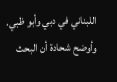اللبناني في دبي وأبو ظبي.
وأوضح شحادة أن البحث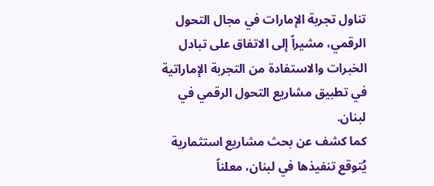تناول تجربة الإمارات في مجال التحول الرقمي، مشيراً إلى الاتفاق على تبادل الخبرات والاستفادة من التجربة الإماراتية في تطبيق مشاريع التحول الرقمي في لبنان.
كما كشف عن بحث مشاريع استثمارية يُتوقع تنفيذها في لبنان، معلناً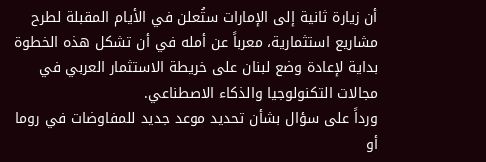أن زيارة ثانية إلى الإمارات ستُعلن في الأيام المقبلة لطرح مشاريع استثمارية، معرباً عن أمله في أن تشكل هذه الخطوة بداية لإعادة وضع لبنان على خريطة الاستثمار العربي في مجالات التكنولوجيا والذكاء الاصطناعي.
ورداً على سؤال بشأن تحديد موعد جديد للمفاوضات في روما أو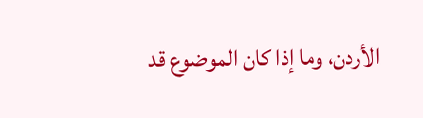الأردن، وما إذا كان الموضوع قد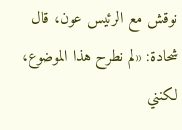نوقش مع الرئيس عون، قال شحادة: «لم نطرح هذا الموضوع، لكنني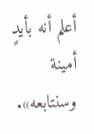أعلم أنه بأيدٍ أمينة وسنتابعه».